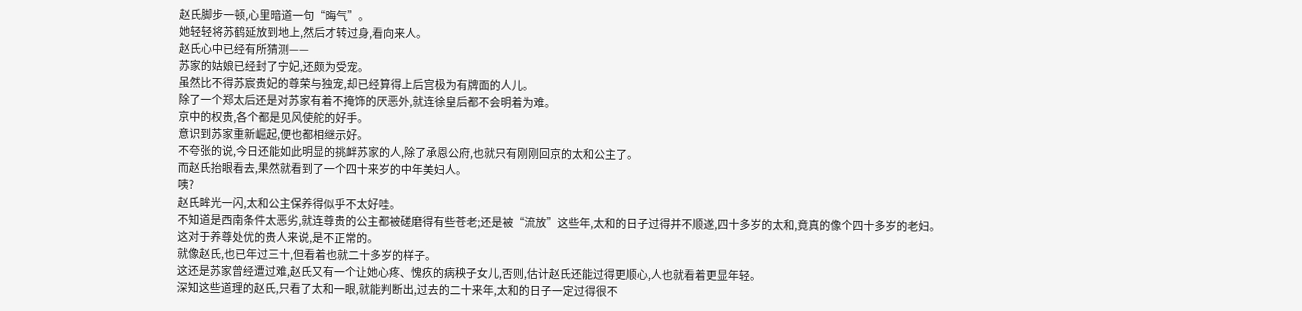赵氏脚步一顿,心里暗道一句“晦气”。
她轻轻将苏鹤延放到地上,然后才转过身,看向来人。
赵氏心中已经有所猜测——
苏家的姑娘已经封了宁妃,还颇为受宠。
虽然比不得苏宸贵妃的尊荣与独宠,却已经算得上后宫极为有牌面的人儿。
除了一个郑太后还是对苏家有着不掩饰的厌恶外,就连徐皇后都不会明着为难。
京中的权贵,各个都是见风使舵的好手。
意识到苏家重新崛起,便也都相继示好。
不夸张的说,今日还能如此明显的挑衅苏家的人,除了承恩公府,也就只有刚刚回京的太和公主了。
而赵氏抬眼看去,果然就看到了一个四十来岁的中年美妇人。
咦?
赵氏眸光一闪,太和公主保养得似乎不太好哇。
不知道是西南条件太恶劣,就连尊贵的公主都被磋磨得有些苍老;还是被“流放”这些年,太和的日子过得并不顺遂,四十多岁的太和,竟真的像个四十多岁的老妇。
这对于养尊处优的贵人来说,是不正常的。
就像赵氏,也已年过三十,但看着也就二十多岁的样子。
这还是苏家曾经遭过难,赵氏又有一个让她心疼、愧疚的病秧子女儿,否则,估计赵氏还能过得更顺心,人也就看着更显年轻。
深知这些道理的赵氏,只看了太和一眼,就能判断出,过去的二十来年,太和的日子一定过得很不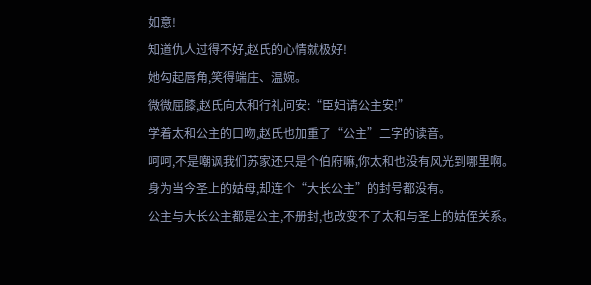如意!
知道仇人过得不好,赵氏的心情就极好!
她勾起唇角,笑得端庄、温婉。
微微屈膝,赵氏向太和行礼问安:“臣妇请公主安!”
学着太和公主的口吻,赵氏也加重了“公主”二字的读音。
呵呵,不是嘲讽我们苏家还只是个伯府嘛,你太和也没有风光到哪里啊。
身为当今圣上的姑母,却连个“大长公主”的封号都没有。
公主与大长公主都是公主,不册封,也改变不了太和与圣上的姑侄关系。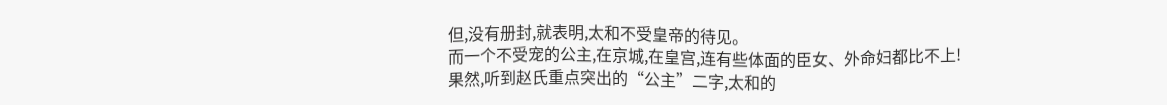但,没有册封,就表明,太和不受皇帝的待见。
而一个不受宠的公主,在京城,在皇宫,连有些体面的臣女、外命妇都比不上!
果然,听到赵氏重点突出的“公主”二字,太和的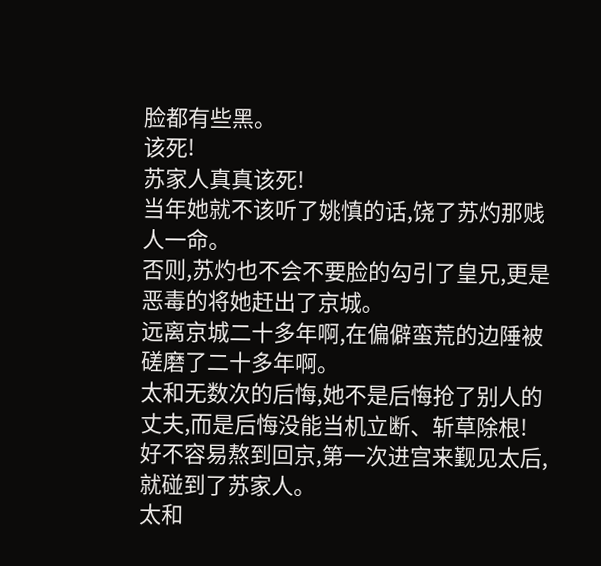脸都有些黑。
该死!
苏家人真真该死!
当年她就不该听了姚慎的话,饶了苏灼那贱人一命。
否则,苏灼也不会不要脸的勾引了皇兄,更是恶毒的将她赶出了京城。
远离京城二十多年啊,在偏僻蛮荒的边陲被磋磨了二十多年啊。
太和无数次的后悔,她不是后悔抢了别人的丈夫,而是后悔没能当机立断、斩草除根!
好不容易熬到回京,第一次进宫来觐见太后,就碰到了苏家人。
太和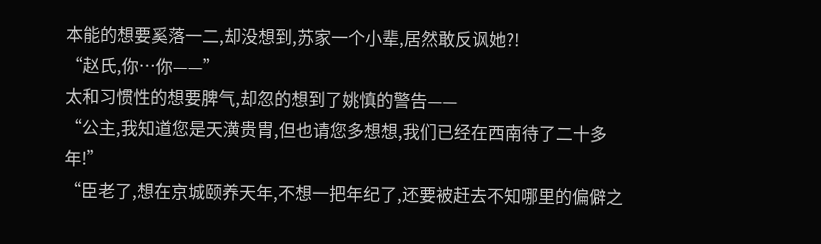本能的想要奚落一二,却没想到,苏家一个小辈,居然敢反讽她?!
“赵氏,你…你——”
太和习惯性的想要脾气,却忽的想到了姚慎的警告——
“公主,我知道您是天潢贵胄,但也请您多想想,我们已经在西南待了二十多年!”
“臣老了,想在京城颐养天年,不想一把年纪了,还要被赶去不知哪里的偏僻之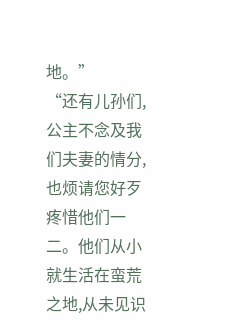地。”
“还有儿孙们,公主不念及我们夫妻的情分,也烦请您好歹疼惜他们一二。他们从小就生活在蛮荒之地,从未见识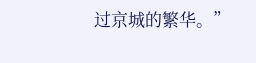过京城的繁华。”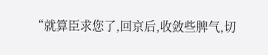“就算臣求您了,回京后,收敛些脾气,切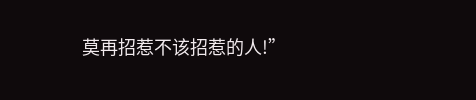莫再招惹不该招惹的人!”